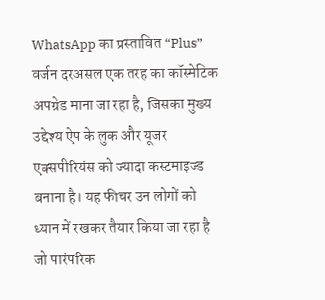WhatsApp का प्रस्तावित “Plus” वर्जन दरअसल एक तरह का कॉस्मेटिक अपग्रेड माना जा रहा है, जिसका मुख्य उद्देश्य ऐप के लुक और यूजर एक्सपीरियंस को ज्यादा कस्टमाइज्ड बनाना है। यह फीचर उन लोगों को ध्यान में रखकर तैयार किया जा रहा है जो पारंपरिक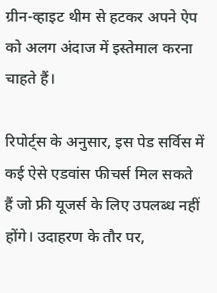ग्रीन-व्हाइट थीम से हटकर अपने ऐप को अलग अंदाज में इस्तेमाल करना चाहते हैं।

रिपोर्ट्स के अनुसार, इस पेड सर्विस में कई ऐसे एडवांस फीचर्स मिल सकते हैं जो फ्री यूजर्स के लिए उपलब्ध नहीं होंगे। उदाहरण के तौर पर,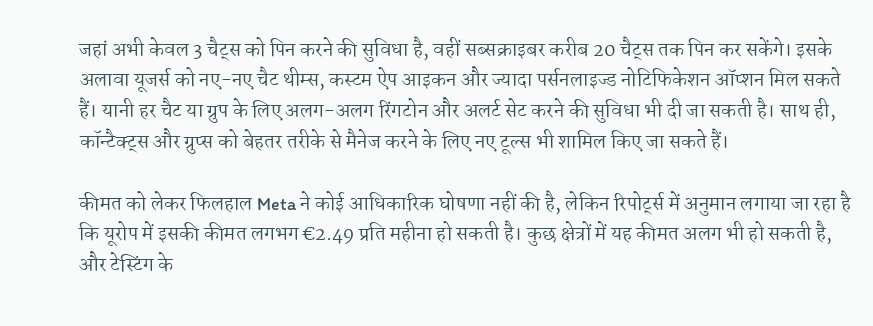जहां अभी केवल 3 चैट्स को पिन करने की सुविधा है, वहीं सब्सक्राइबर करीब 20 चैट्स तक पिन कर सकेंगे। इसके अलावा यूजर्स को नए-नए चैट थीम्स, कस्टम ऐप आइकन और ज्यादा पर्सनलाइज्ड नोटिफिकेशन ऑप्शन मिल सकते हैं। यानी हर चैट या ग्रुप के लिए अलग-अलग रिंगटोन और अलर्ट सेट करने की सुविधा भी दी जा सकती है। साथ ही, कॉन्टैक्ट्स और ग्रुप्स को बेहतर तरीके से मैनेज करने के लिए नए टूल्स भी शामिल किए जा सकते हैं।

कीमत को लेकर फिलहाल Meta ने कोई आधिकारिक घोषणा नहीं की है, लेकिन रिपोर्ट्स में अनुमान लगाया जा रहा है कि यूरोप में इसकी कीमत लगभग €2.49 प्रति महीना हो सकती है। कुछ क्षेत्रों में यह कीमत अलग भी हो सकती है, और टेस्टिंग के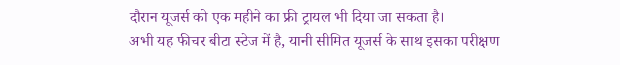दौरान यूजर्स को एक महीने का फ्री ट्रायल भी दिया जा सकता है।
अभी यह फीचर बीटा स्टेज में है, यानी सीमित यूजर्स के साथ इसका परीक्षण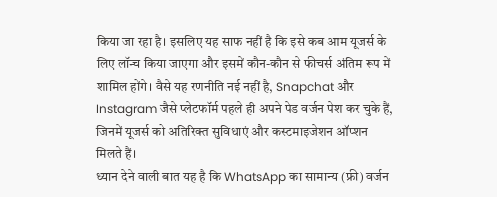किया जा रहा है। इसलिए यह साफ नहीं है कि इसे कब आम यूजर्स के लिए लॉन्च किया जाएगा और इसमें कौन-कौन से फीचर्स अंतिम रूप में शामिल होंगे। वैसे यह रणनीति नई नहीं है, Snapchat और Instagram जैसे प्लेटफॉर्म पहले ही अपने पेड वर्जन पेश कर चुके हैं, जिनमें यूजर्स को अतिरिक्त सुविधाएं और कस्टमाइजेशन ऑप्शन मिलते हैं।
ध्यान देने वाली बात यह है कि WhatsApp का सामान्य (फ्री) वर्जन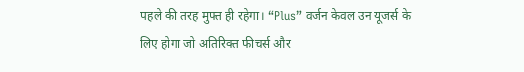पहले की तरह मुफ्त ही रहेगा। “Plus” वर्जन केवल उन यूजर्स के लिए होगा जो अतिरिक्त फीचर्स और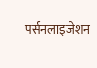पर्सनलाइजेशन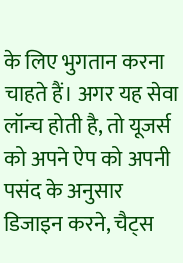के लिए भुगतान करना चाहते हैं। अगर यह सेवा लॉन्च होती है, तो यूजर्स को अपने ऐप को अपनी पसंद के अनुसार डिजाइन करने, चैट्स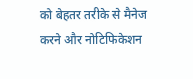को बेहतर तरीके से मैनेज करने और नोटिफिकेशन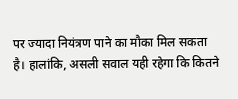पर ज्यादा नियंत्रण पाने का मौका मिल सकता है। हालांकि, असली सवाल यही रहेगा कि कितने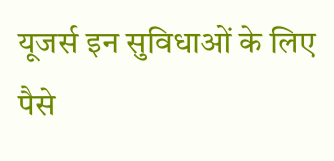यूजर्स इन सुविधाओं के लिए पैसे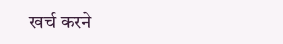खर्च करने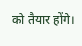को तैयार होंगे।